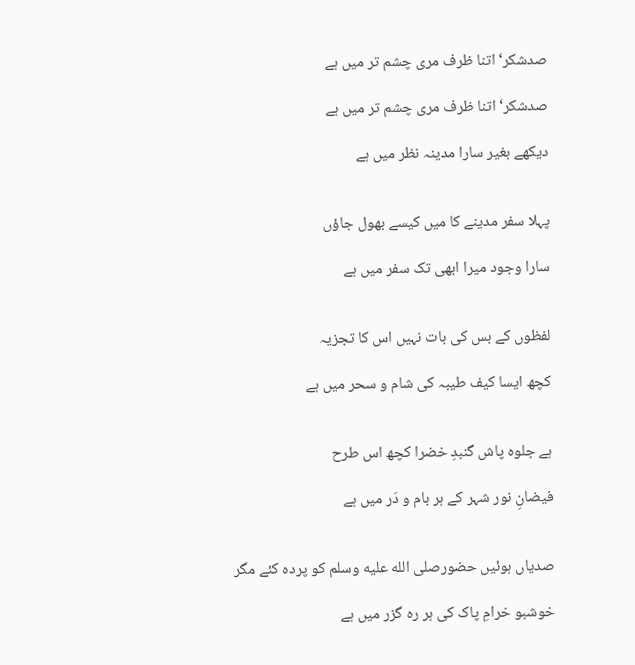صدشکر‘ اتنا ظرف مری چشم تر میں ہے

صدشکر‘ اتنا ظرف مری چشم تر میں ہے

دیکھے بغیر سارا مدینہ نظر میں ہے


پہلا سفر مدینے کا میں کیسے بھول جاؤں

سارا وجود میرا ابھی تک سفر میں ہے


لفظوں کے بس کی بات نہیں اس کا تجزیہ

کچھ ایسا کیف طیبہ کی شام و سحر میں ہے


ہے جلوہ پاش گنبدِ خضرا کچھ اس طرح

فیضانِ نور شہر کے ہر بام و دَر میں ہے


صدیاں ہوئیں حضورصلى الله عليه وسلم کو پردہ کئے مگر

خوشبو خرامِ پاک کی ہر رہ گزر میں ہے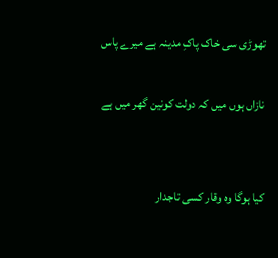تھوڑی سی خاک پاکِ مدینہ ہے میرے پاس

نازاں ہوں میں کہ دولت کونین گھر میں ہے


کیا ہوگا وہ وقار کسی تاجدار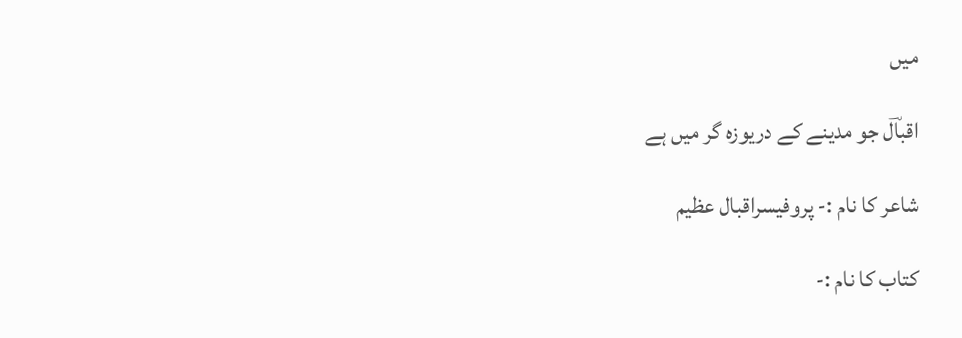میں

اقباؔل جو مدینے کے دریوزہ گر میں ہے

شاعر کا نام :- پروفیسراقبال عظیم

کتاب کا نام :-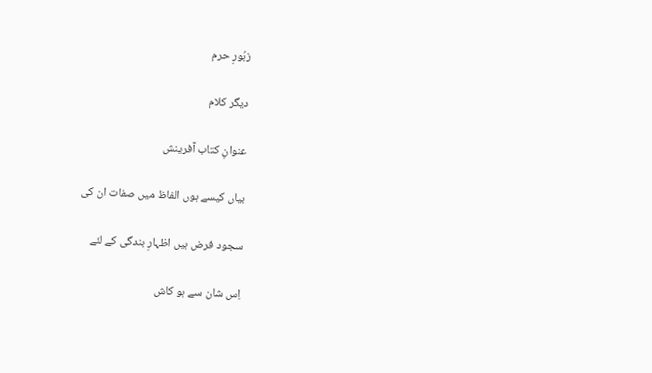زبُورِ حرم

دیگر کلام

عنوانِ کتاب آفرینش

بیاں کیسے ہوں الفاظ میں صفات ان کی

سجود فرض ہیں اظہارِ بندگی کے لئے

اِس شان سے ہو کاش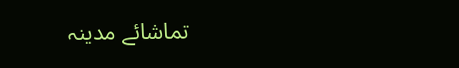تماشائے مدینہ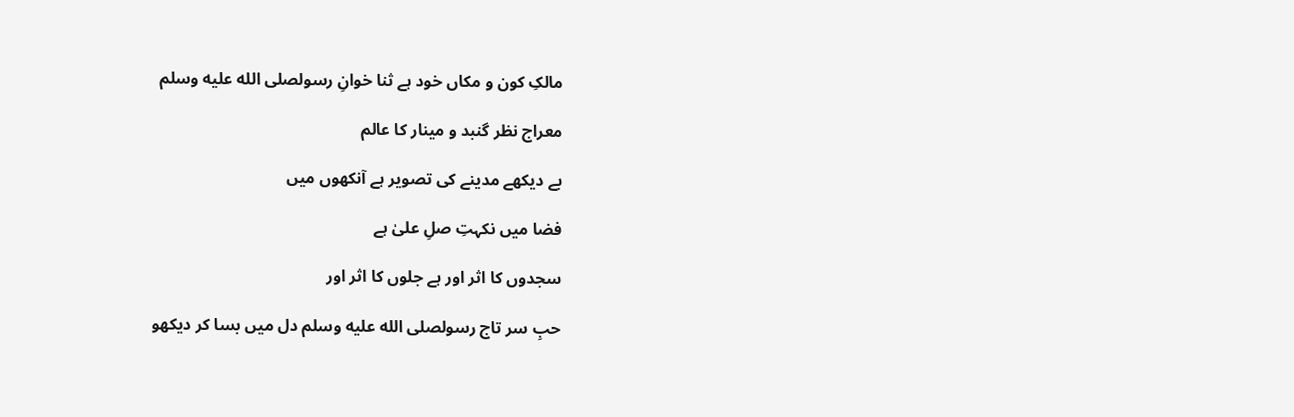مالکِ کون و مکاں خود ہے ثنا خوانِ رسولصلى الله عليه وسلم

معراج نظر گنبد و مینار کا عالم

بے دیکھے مدینے کی تصویر ہے آنکھوں میں

فضا میں نکہتِ صلِ علیٰ ہے

سجدوں کا اثر اور ہے جلوں کا اثر اور

حبِ سر تاج رسولصلى الله عليه وسلم دل میں بسا کر دیکھو